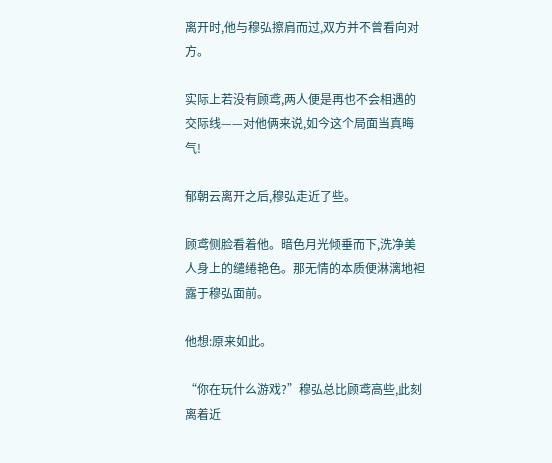离开时,他与穆弘擦肩而过,双方并不曾看向对方。

实际上若没有顾鸢,两人便是再也不会相遇的交际线——对他俩来说,如今这个局面当真晦气!

郁朝云离开之后,穆弘走近了些。

顾鸢侧脸看着他。暗色月光倾垂而下,洗净美人身上的缱绻艳色。那无情的本质便淋漓地袒露于穆弘面前。

他想:原来如此。

“你在玩什么游戏?”穆弘总比顾鸢高些,此刻离着近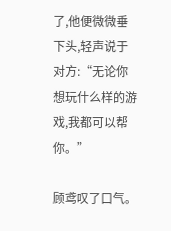了,他便微微垂下头,轻声说于对方:“无论你想玩什么样的游戏,我都可以帮你。”

顾鸢叹了口气。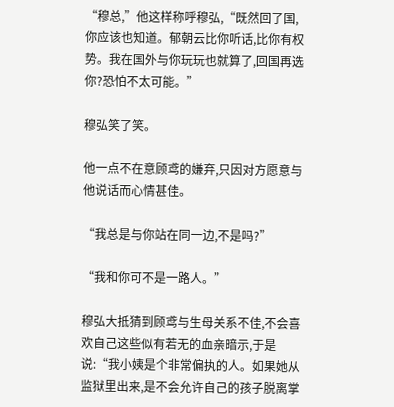“穆总,”他这样称呼穆弘,“既然回了国,你应该也知道。郁朝云比你听话,比你有权势。我在国外与你玩玩也就算了,回国再选你?恐怕不太可能。”

穆弘笑了笑。

他一点不在意顾鸢的嫌弃,只因对方愿意与他说话而心情甚佳。

“我总是与你站在同一边,不是吗?”

“我和你可不是一路人。”

穆弘大抵猜到顾鸢与生母关系不佳,不会喜欢自己这些似有若无的血亲暗示,于是说:“我小姨是个非常偏执的人。如果她从监狱里出来,是不会允许自己的孩子脱离掌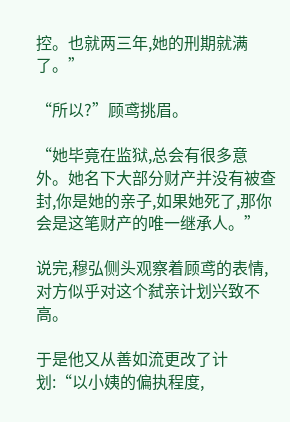控。也就两三年,她的刑期就满了。”

“所以?”顾鸢挑眉。

“她毕竟在监狱,总会有很多意外。她名下大部分财产并没有被查封,你是她的亲子,如果她死了,那你会是这笔财产的唯一继承人。”

说完,穆弘侧头观察着顾鸢的表情,对方似乎对这个弑亲计划兴致不高。

于是他又从善如流更改了计划:“以小姨的偏执程度,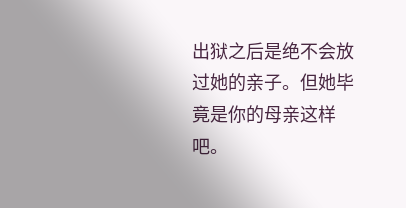出狱之后是绝不会放过她的亲子。但她毕竟是你的母亲这样吧。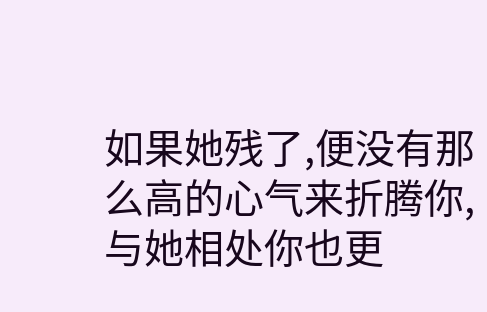如果她残了,便没有那么高的心气来折腾你,与她相处你也更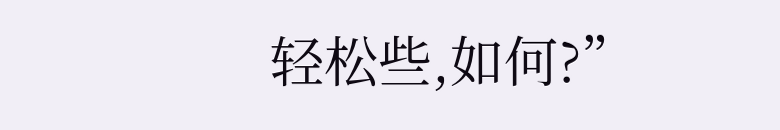轻松些,如何?”